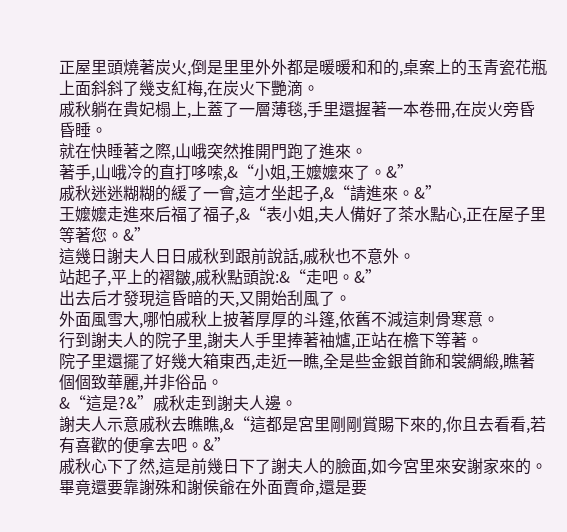正屋里頭燒著炭火,倒是里里外外都是暖暖和和的,桌案上的玉青瓷花瓶上面斜斜了幾支紅梅,在炭火下艷滴。
戚秋躺在貴妃榻上,上蓋了一層薄毯,手里還握著一本卷冊,在炭火旁昏昏睡。
就在快睡著之際,山峨突然推開門跑了進來。
著手,山峨冷的直打哆嗦,&“小姐,王嬤嬤來了。&”
戚秋迷迷糊糊的緩了一會,這才坐起子,&“請進來。&”
王嬤嬤走進來后福了福子,&“表小姐,夫人備好了茶水點心,正在屋子里等著您。&”
這幾日謝夫人日日戚秋到跟前說話,戚秋也不意外。
站起子,平上的褶皺,戚秋點頭說:&“走吧。&”
出去后才發現這昏暗的天,又開始刮風了。
外面風雪大,哪怕戚秋上披著厚厚的斗篷,依舊不減這刺骨寒意。
行到謝夫人的院子里,謝夫人手里捧著袖爐,正站在檐下等著。
院子里還擺了好幾大箱東西,走近一瞧,全是些金銀首飾和裳綢緞,瞧著個個致華麗,并非俗品。
&“這是?&”戚秋走到謝夫人邊。
謝夫人示意戚秋去瞧瞧,&“這都是宮里剛剛賞賜下來的,你且去看看,若有喜歡的便拿去吧。&”
戚秋心下了然,這是前幾日下了謝夫人的臉面,如今宮里來安謝家來的。畢竟還要靠謝殊和謝侯爺在外面賣命,還是要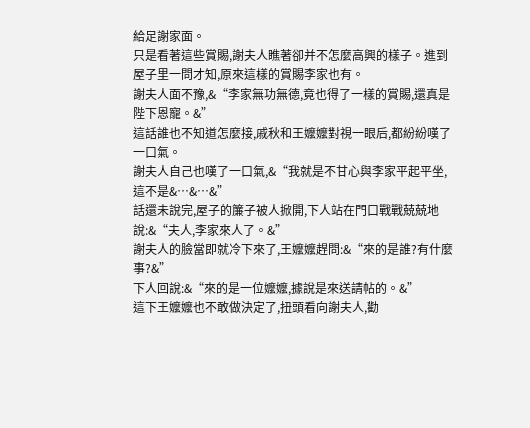給足謝家面。
只是看著這些賞賜,謝夫人瞧著卻并不怎麼高興的樣子。進到屋子里一問才知,原來這樣的賞賜李家也有。
謝夫人面不豫,&“李家無功無德,竟也得了一樣的賞賜,還真是陛下恩寵。&”
這話誰也不知道怎麼接,戚秋和王嬤嬤對視一眼后,都紛紛嘆了一口氣。
謝夫人自己也嘆了一口氣,&“我就是不甘心與李家平起平坐,這不是&…&…&”
話還未說完,屋子的簾子被人掀開,下人站在門口戰戰兢兢地說:&“夫人,李家來人了。&”
謝夫人的臉當即就冷下來了,王嬤嬤趕問:&“來的是誰?有什麼事?&”
下人回說:&“來的是一位嬤嬤,據說是來送請帖的。&”
這下王嬤嬤也不敢做決定了,扭頭看向謝夫人,勸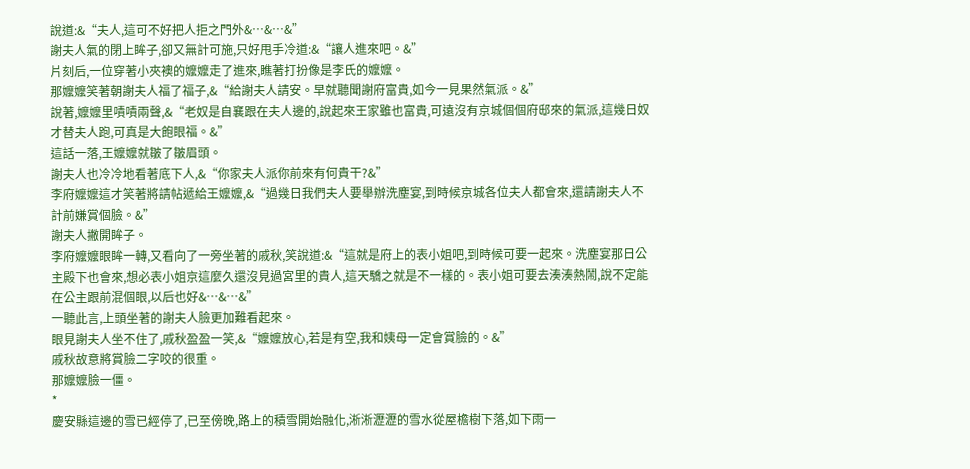說道:&“夫人,這可不好把人拒之門外&…&…&”
謝夫人氣的閉上眸子,卻又無計可施,只好甩手冷道:&“讓人進來吧。&”
片刻后,一位穿著小夾襖的嬤嬤走了進來,瞧著打扮像是李氏的嬤嬤。
那嬤嬤笑著朝謝夫人福了福子,&“給謝夫人請安。早就聽聞謝府富貴,如今一見果然氣派。&”
說著,嬤嬤里嘖嘖兩聲,&“老奴是自襄跟在夫人邊的,說起來王家雖也富貴,可遠沒有京城個個府邸來的氣派,這幾日奴才替夫人跑,可真是大飽眼福。&”
這話一落,王嬤嬤就皺了皺眉頭。
謝夫人也冷冷地看著底下人,&“你家夫人派你前來有何貴干?&”
李府嬤嬤這才笑著將請帖遞給王嬤嬤,&“過幾日我們夫人要舉辦洗塵宴,到時候京城各位夫人都會來,還請謝夫人不計前嫌賞個臉。&”
謝夫人撇開眸子。
李府嬤嬤眼眸一轉,又看向了一旁坐著的戚秋,笑說道:&“這就是府上的表小姐吧,到時候可要一起來。洗塵宴那日公主殿下也會來,想必表小姐京這麼久還沒見過宮里的貴人,這天驕之就是不一樣的。表小姐可要去湊湊熱鬧,說不定能在公主跟前混個眼,以后也好&…&…&”
一聽此言,上頭坐著的謝夫人臉更加難看起來。
眼見謝夫人坐不住了,戚秋盈盈一笑,&“嬤嬤放心,若是有空,我和姨母一定會賞臉的。&”
戚秋故意將賞臉二字咬的很重。
那嬤嬤臉一僵。
*
慶安縣這邊的雪已經停了,已至傍晚,路上的積雪開始融化,淅淅瀝瀝的雪水從屋檐樹下落,如下雨一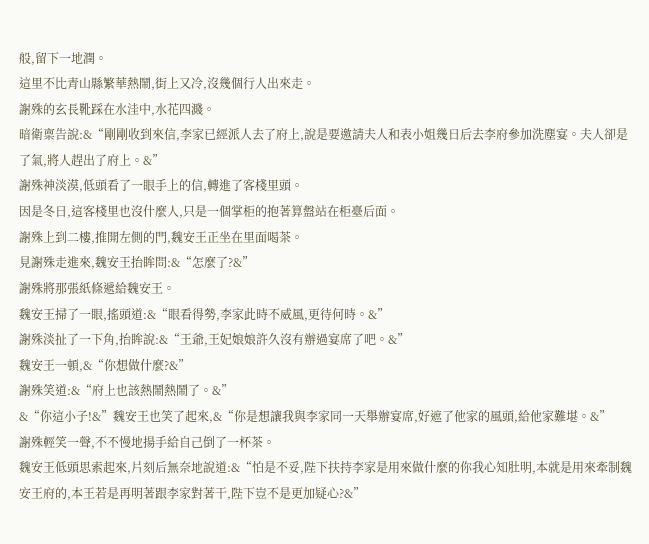般,留下一地潤。
這里不比青山縣繁華熱鬧,街上又冷,沒幾個行人出來走。
謝殊的玄長靴踩在水洼中,水花四濺。
暗衛稟告說:&“剛剛收到來信,李家已經派人去了府上,說是要邀請夫人和表小姐幾日后去李府參加洗塵宴。夫人卻是了氣,將人趕出了府上。&”
謝殊神淡漠,低頭看了一眼手上的信,轉進了客棧里頭。
因是冬日,這客棧里也沒什麼人,只是一個掌柜的抱著算盤站在柜臺后面。
謝殊上到二樓,推開左側的門,魏安王正坐在里面喝茶。
見謝殊走進來,魏安王抬眸問:&“怎麼了?&”
謝殊將那張紙條遞給魏安王。
魏安王掃了一眼,搖頭道:&“眼看得勢,李家此時不威風,更待何時。&”
謝殊淡扯了一下角,抬眸說:&“王爺,王妃娘娘許久沒有辦過宴席了吧。&”
魏安王一頓,&“你想做什麼?&”
謝殊笑道:&“府上也該熱鬧熱鬧了。&”
&“你這小子!&”魏安王也笑了起來,&“你是想讓我與李家同一天舉辦宴席,好遮了他家的風頭,給他家難堪。&”
謝殊輕笑一聲,不不慢地揚手給自己倒了一杯茶。
魏安王低頭思索起來,片刻后無奈地說道:&“怕是不妥,陛下扶持李家是用來做什麼的你我心知肚明,本就是用來牽制魏安王府的,本王若是再明著跟李家對著干,陛下豈不是更加疑心?&”